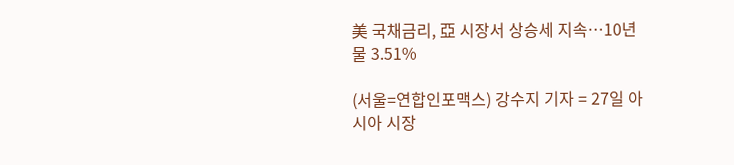美 국채금리, 亞 시장서 상승세 지속…10년물 3.51%

(서울=연합인포맥스) 강수지 기자 = 27일 아시아 시장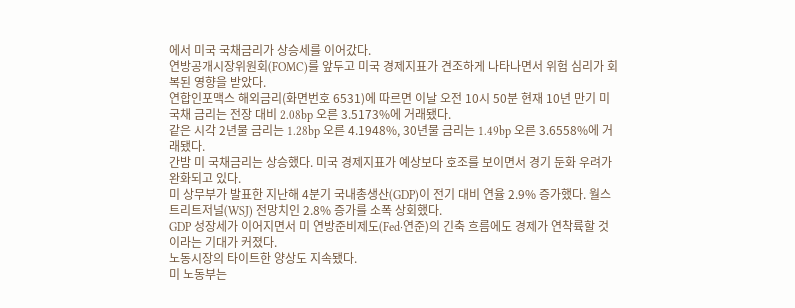에서 미국 국채금리가 상승세를 이어갔다.
연방공개시장위원회(FOMC)를 앞두고 미국 경제지표가 견조하게 나타나면서 위험 심리가 회복된 영향을 받았다.
연합인포맥스 해외금리(화면번호 6531)에 따르면 이날 오전 10시 50분 현재 10년 만기 미 국채 금리는 전장 대비 2.08bp 오른 3.5173%에 거래됐다.
같은 시각 2년물 금리는 1.28bp 오른 4.1948%, 30년물 금리는 1.49bp 오른 3.6558%에 거래됐다.
간밤 미 국채금리는 상승했다. 미국 경제지표가 예상보다 호조를 보이면서 경기 둔화 우려가 완화되고 있다.
미 상무부가 발표한 지난해 4분기 국내총생산(GDP)이 전기 대비 연율 2.9% 증가했다. 월스트리트저널(WSJ) 전망치인 2.8% 증가를 소폭 상회했다.
GDP 성장세가 이어지면서 미 연방준비제도(Fed·연준)의 긴축 흐름에도 경제가 연착륙할 것이라는 기대가 커졌다.
노동시장의 타이트한 양상도 지속됐다.
미 노동부는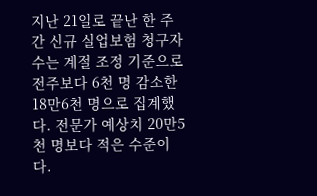지난 21일로 끝난 한 주간 신규 실업보험 청구자 수는 계절 조정 기준으로 전주보다 6천 명 감소한 18만6천 명으로 집계했다. 전문가 예상치 20만5천 명보다 적은 수준이다.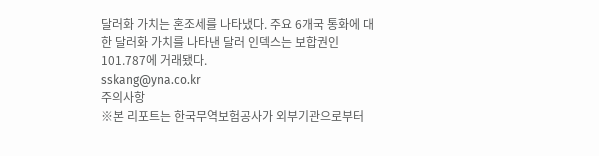달러화 가치는 혼조세를 나타냈다. 주요 6개국 통화에 대한 달러화 가치를 나타낸 달러 인덱스는 보합권인 101.787에 거래됐다.
sskang@yna.co.kr
주의사항
※본 리포트는 한국무역보험공사가 외부기관으로부터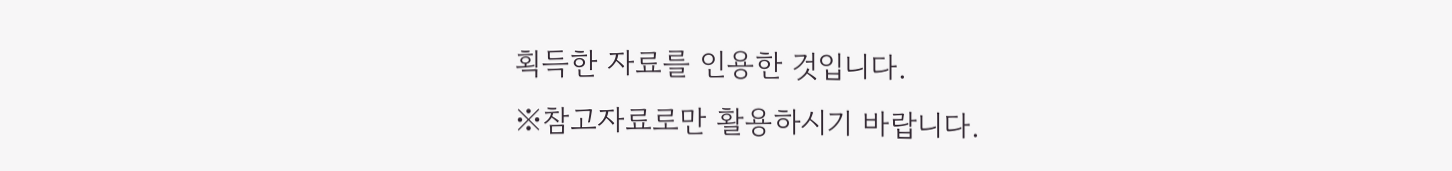획득한 자료를 인용한 것입니다.
※참고자료로만 활용하시기 바랍니다.